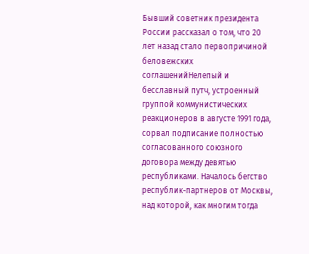Бывший советник президента России рассказал о том, что 20 лет назад стало первопричиной беловежских соглашенийНелепый и бесславный путч, устроенный группой коммунистических реакционеров в августе 1991 года, сорвал подписание полностью согласованного союзного договора между девятью республиками. Началось бегство республик-партнеров от Москвы, над которой, как многим тогда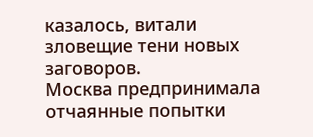казалось, витали зловещие тени новых заговоров.
Москва предпринимала отчаянные попытки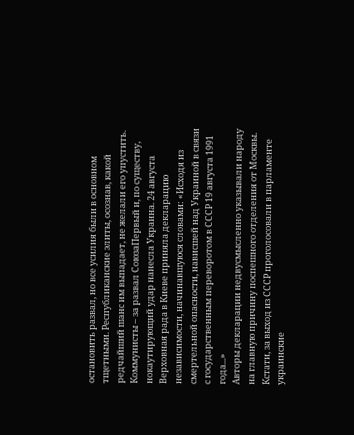остановить развал, но все усилия были в основном тщетными. Республиканские элиты, осознав, какой редчайший шанс им выпадает, не желали его упустить.
Коммунисты – за развал СоюзаПервый и, по существу, нокаутирующий удар нанесла Украина. 24 августа Верховная рада в Киеве приняла декларацию независимости, начинавшуюся словами: «Исходя из смертельной опасности, нависшей над Украиной в связи с государственным переворотом в СССР 19 августа 1991 года...»
Авторы декларации недвусмысленно указывали народу на главную причину поспешного отделения от Москвы. Кстати, за выход из СССР проголосовали в парламенте украинские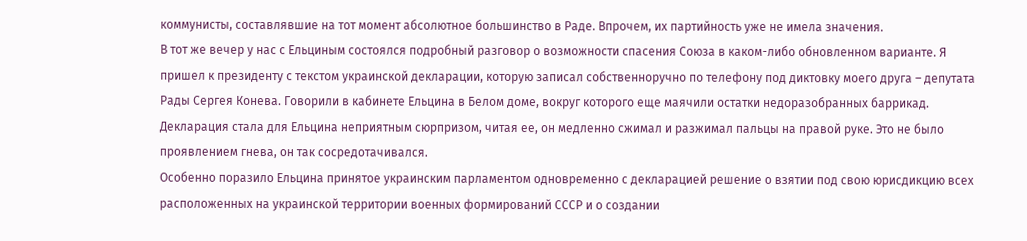коммунисты, составлявшие на тот момент абсолютное большинство в Раде. Впрочем, их партийность уже не имела значения.
В тот же вечер у нас с Ельциным состоялся подробный разговор о возможности спасения Союза в каком-либо обновленном варианте. Я пришел к президенту с текстом украинской декларации, которую записал собственноручно по телефону под диктовку моего друга – депутата Рады Сергея Конева. Говорили в кабинете Ельцина в Белом доме, вокруг которого еще маячили остатки недоразобранных баррикад. Декларация стала для Ельцина неприятным сюрпризом, читая ее, он медленно сжимал и разжимал пальцы на правой руке. Это не было проявлением гнева, он так сосредотачивался.
Особенно поразило Ельцина принятое украинским парламентом одновременно с декларацией решение о взятии под свою юрисдикцию всех расположенных на украинской территории военных формирований СССР и о создании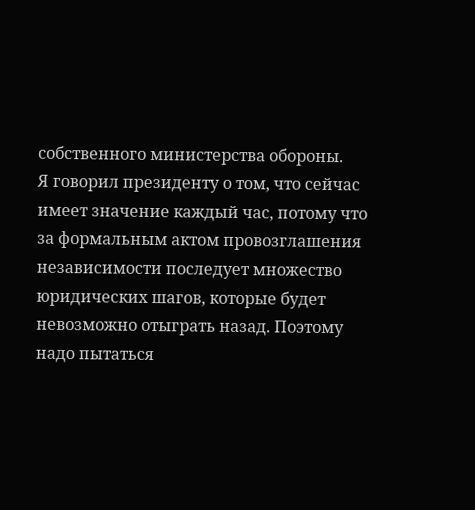собственного министерства обороны.
Я говорил президенту о том, что сейчас имеет значение каждый час, потому что за формальным актом провозглашения независимости последует множество юридических шагов, которые будет невозможно отыграть назад. Поэтому надо пытаться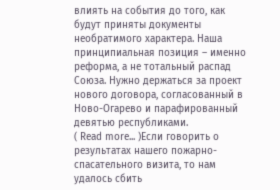влиять на события до того, как будут приняты документы необратимого характера. Наша принципиальная позиция – именно реформа, а не тотальный распад Союза. Нужно держаться за проект нового договора, согласованный в Ново-Огарево и парафированный девятью республиками.
( Read more... )Если говорить о результатах нашего пожарно-спасательного визита, то нам удалось сбить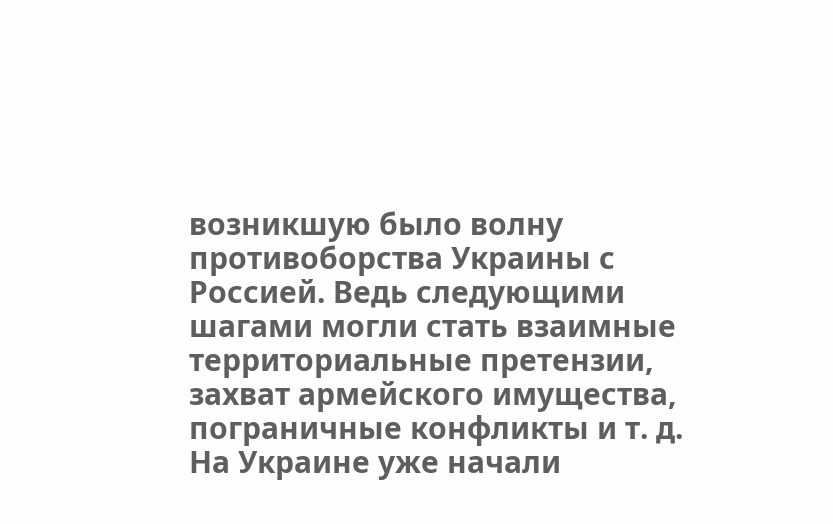возникшую было волну противоборства Украины с Россией. Ведь следующими шагами могли стать взаимные территориальные претензии, захват армейского имущества, пограничные конфликты и т. д. На Украине уже начали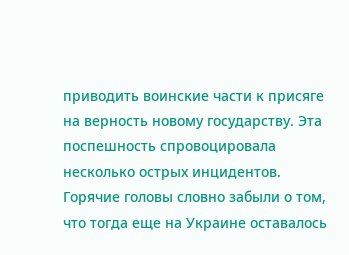приводить воинские части к присяге на верность новому государству. Эта поспешность спровоцировала несколько острых инцидентов. Горячие головы словно забыли о том, что тогда еще на Украине оставалось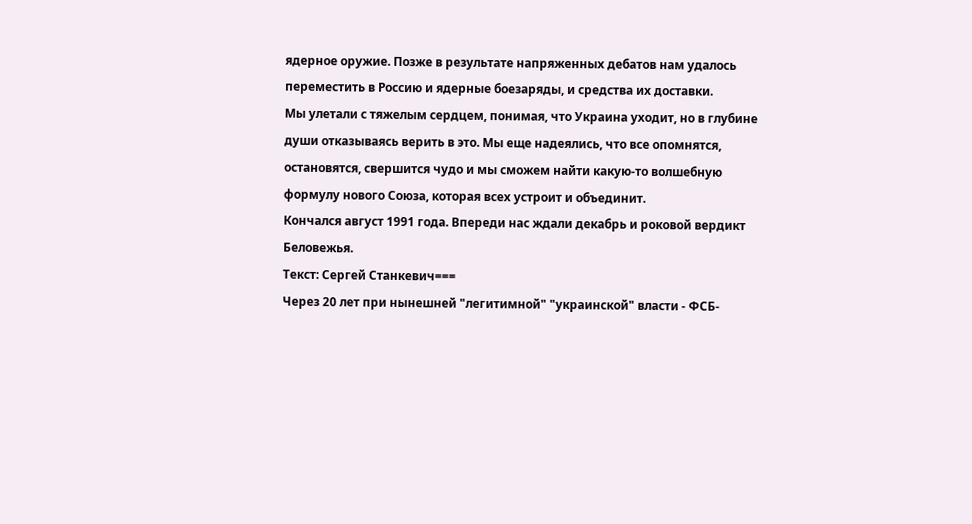ядерное оружие. Позже в результате напряженных дебатов нам удалось переместить в Россию и ядерные боезаряды, и средства их доставки.
Мы улетали с тяжелым сердцем, понимая, что Украина уходит, но в глубине души отказываясь верить в это. Мы еще надеялись, что все опомнятся, остановятся, свершится чудо и мы сможем найти какую-то волшебную формулу нового Союза, которая всех устроит и объединит.
Кончался август 1991 года. Впереди нас ждали декабрь и роковой вердикт Беловежья.
Текст: Сергей Станкевич===
Через 20 лет при нынешней "легитимной" "украинской" власти - ФСБ-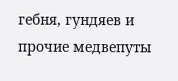гебня, гундяев и прочие медвепуты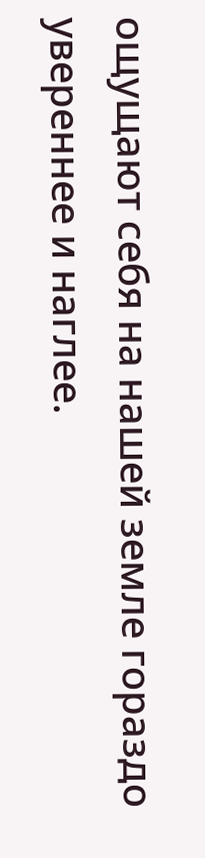ощущают себя на нашей земле гораздо увереннее и наглее.